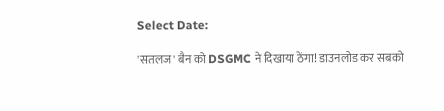Select Date:

'सतलज' बैन को DSGMC ने दिखाया ठेंगा! डाउनलोड कर सबको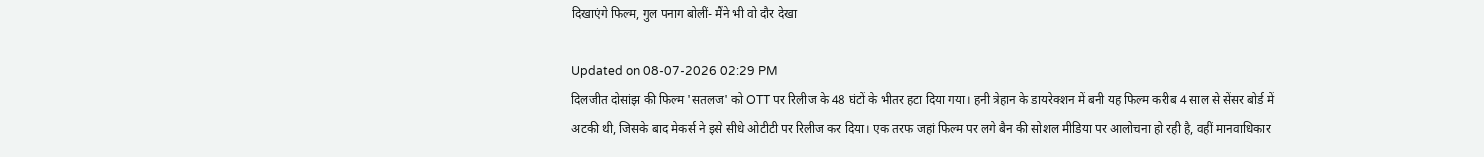दिखाएंगे फिल्‍म, गुल पनाग बोलीं- मैंने भी वो दौर देखा

Updated on 08-07-2026 02:29 PM
दिलजीत दोसांझ की फिल्‍म 'सतलज' को OTT पर रिलीज के 48 घंटों के भीतर हटा दिया गया। हनी त्रेहान के डायरेक्‍शन में बनी यह फिल्‍म करीब 4 साल से सेंसर बोर्ड में अटकी थी, जिसके बाद मेकर्स ने इसे सीधे ओटीटी पर रिलीज कर दिया। एक तरफ जहां फिल्‍म पर लगे बैन की सोशल मीडिया पर आलोचना हो रही है, वहीं मानवाधिकार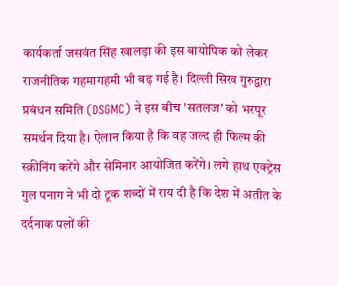कार्यकर्ता जसवंत सिंह खालड़ा की इस बायोपिक को लेकर राजनीतिक गहमागहमी भी बढ़ गई है। दिल्ली सिख गुरुद्वारा प्रबंधन समिति (DSGMC) ने इस बीच 'सतलज' को भरपूर समर्थन दिया है। ऐलान किया है कि वह जल्‍द ही फिल्‍म की स्क्रीनिंग करेंगे और सेमिनार आयोजित करेंगे। लगे हाथ एक्‍ट्रेस गुल पनाग ने भी दो टूक शब्‍दों में राय दी है कि देश में अतीत के दर्दनाक पलों की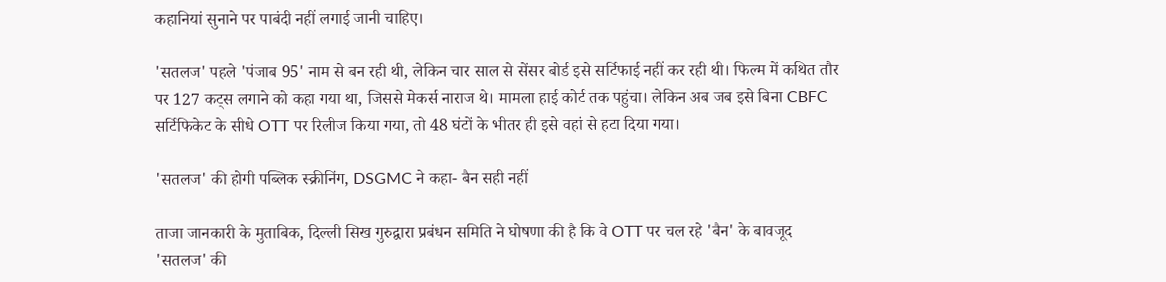कहानियां सुनाने पर पाबंदी नहीं लगाई जानी चाहिए।

'सतलज' पहले 'पंजाब 95' नाम से बन रही थी, लेकिन चार साल से सेंसर बोर्ड इसे सर्टिफाई नहीं कर रही थी। फिल्‍म में कथ‍ित तौर पर 127 कट्स लगाने को कहा गया था, जिससे मेकर्स नाराज थे। मामला हाई कोर्ट तक पहुंचा। लेकिन अब जब इसे बिना CBFC सर्टिफिकेट के सीधे OTT पर रिलीज किया गया, तो 48 घंटों के भीतर ही इसे वहां से हटा दिया गया।

'सतलज' की होगी पब्‍ल‍िक स्क्रीनिंग, DSGMC ने कहा- बैन सही नहीं

ताजा जानकारी के मुताबिक, दिल्ली सिख गुरुद्वारा प्रबंधन समिति ने घोषणा की है कि वे OTT पर चल रहे 'बैन' के बावजूद 'सतलज' की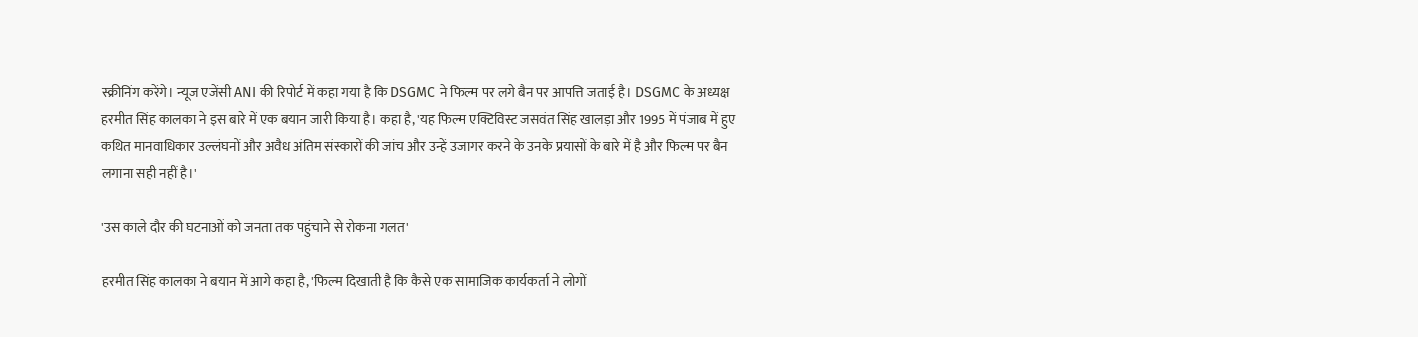स्क्रीनिंग करेंगे। न्‍यूज एजेंसी ANI की रिपोर्ट में कहा गया है कि DSGMC ने फिल्म पर लगे बैन पर आपत्ति जताई है। DSGMC के अध्यक्ष हरमीत सिंह कालका ने इस बारे में एक बयान जारी किया है। कहा है, 'यह फिल्म एक्टिविस्ट जसवंत सिंह खालड़ा और 1995 में पंजाब में हुए कथित मानवाधिकार उल्लंघनों और अवैध अंतिम संस्कारों की जांच और उन्हें उजागर करने के उनके प्रयासों के बारे में है और फिल्म पर बैन लगाना सही नहीं है।'

'उस काले दौर की घटनाओं को जनता तक पहुंचाने से रोकना गलत'

हरमीत सिंह कालका ने बयान में आगे कहा है, 'फिल्‍म दिखाती है कि कैसे एक सामाजिक कार्यकर्ता ने लोगों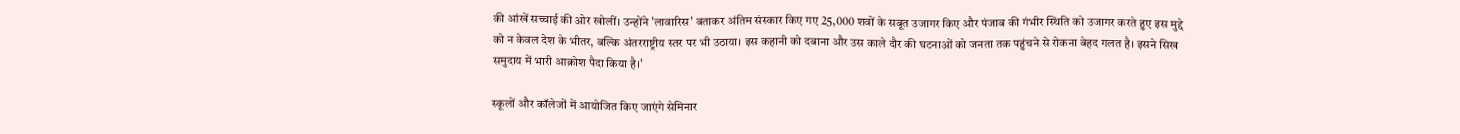की आंखें सच्चाई की ओर खोलीं। उन्होंने 'लावारिस' बताकर अंतिम संस्कार किए गए 25,000 शवों के सबूत उजागर किए और पंजाब की गंभीर स्थिति को उजागर करते हुए इस मुद्दे को न केवल देश के भीतर, बल्कि अंतरराष्ट्रीय स्तर पर भी उठाया। इस कहानी को दबाना और उस काले दौर की घटनाओं को जनता तक पहुंचने से रोकना बेहद गलत है। इसने सिख समुदाय में भारी आक्रोश पैदा किया है।'

स्कूलों और कॉलेजों में आयोजित किए जाएंगे सेमिनार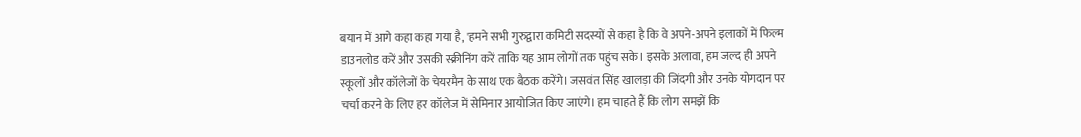बयान में आगे कहा कहा गया है, 'हमने सभी गुरुद्वारा कमिटी सदस्यों से कहा है कि वे अपने-अपने इलाकों में फ‍िल्म डाउनलोड करें और उसकी स्क्रीनिंग करें ताकि यह आम लोगों तक पहुंच सके। इसके अलावा, हम जल्द ही अपने स्कूलों और कॉलेजों के चेयरमैन के साथ एक बैठक करेंगे। जसवंत सिंह खालड़ा की जिंदगी और उनके योगदान पर चर्चा करने के लिए हर कॉलेज में सेमिनार आयोजित किए जाएंगे। हम चाहते हैं कि लोग समझें कि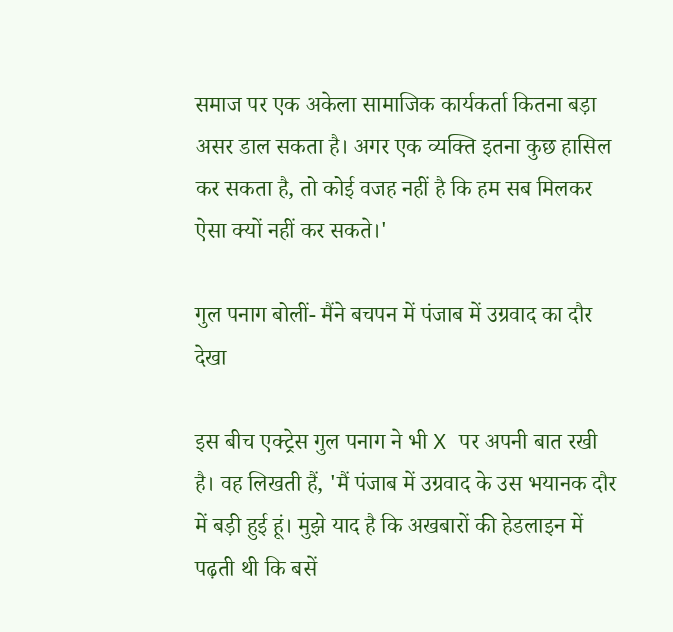समाज पर एक अकेला सामाजिक कार्यकर्ता कितना बड़ा असर डाल सकता है। अगर एक व्यक्ति इतना कुछ हासिल कर सकता है, तो कोई वजह नहीं है कि हम सब मिलकर ऐसा क्यों नहीं कर सकते।'

गुल पनाग बोलीं- मैंने बचपन में पंजाब में उग्रवाद का दौर देखा

इस बीच एक्‍ट्रेस गुल पनाग ने भी X पर अपनी बात रखी है। वह लिखती हैं, 'मैं पंजाब में उग्रवाद के उस भयानक दौर में बड़ी हुई हूं। मुझे याद है कि अखबारों की हेडलाइन में पढ़ती थी कि बसें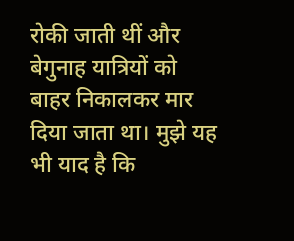रोकी जाती थीं और बेगुनाह यात्रियों को बाहर निकालकर मार दिया जाता था। मुझे यह भी याद है कि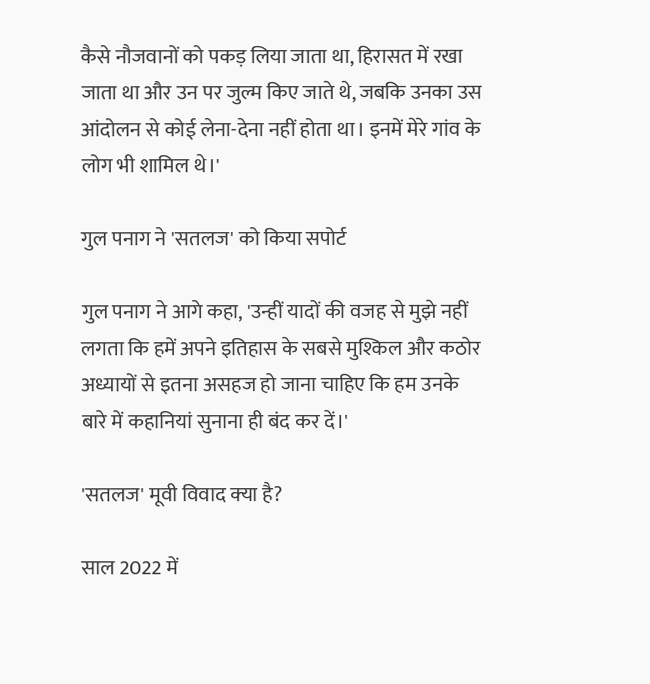कैसे नौजवानों को पकड़ लिया जाता था, हिरासत में रखा जाता था और उन पर जुल्म किए जाते थे, जबकि उनका उस आंदोलन से कोई लेना-देना नहीं होता था। इनमें मेरे गांव के लोग भी शामिल थे।'

गुल पनाग ने 'सतलज' को किया सपोर्ट

गुल पनाग ने आगे कहा, 'उन्हीं यादों की वजह से मुझे नहीं लगता कि हमें अपने इतिहास के सबसे मुश्किल और कठोर अध्यायों से इतना असहज हो जाना चाहिए कि हम उनके बारे में कहानियां सुनाना ही बंद कर दें।'

'सतलज' मूवी विवाद क्‍या है?

साल 2022 में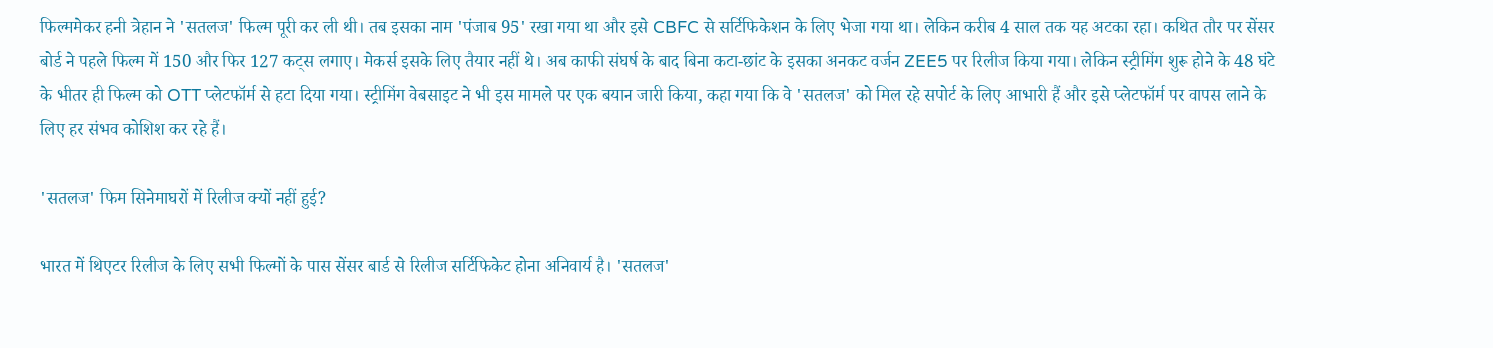फिल्‍ममेकर हनी त्रेहान ने 'सतलज' फिल्‍म पूरी कर ली थी। तब इसका नाम 'पंजाब 95' रखा गया था और इसे CBFC से सर्टिफ‍िकेशन के लिए भेजा गया था। लेकिन करीब 4 साल तक यह अटका रहा। कथ‍ित तौर पर सेंसर बोर्ड ने पहले फिल्‍म में 150 और फिर 127 कट्स लगाए। मेकर्स इसके लिए तैयार नहीं थे। अब काफी संघर्ष के बाद बिना कटा-छांट के इसका अनकट वर्जन ZEE5 पर रिलीज किया गया। लेकिन स्ट्रीमिंग शुरू होने के 48 घंटे के भीतर ही फिल्‍म को OTT प्लेटफॉर्म से हटा दिया गया। स्ट्रीमिंग वेबसाइट ने भी इस मामले पर एक बयान जारी किया, कहा गया कि वे 'सतलज' को मिल रहे सपोर्ट के लिए आभारी हैं और इसे प्लेटफॉर्म पर वापस लाने के लिए हर संभव कोशिश कर रहे हैं।

'सतलज' फ‍िम सिनेमाघरों में रिलीज क्यों नहीं हुई?

भारत में थिएटर रिलीज के लिए सभी फिल्‍मों के पास सेंसर बार्ड से रिलीज सर्टिफिकेट होना अनिवार्य है। 'सतलज'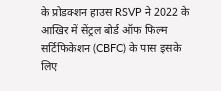के प्रोडक्शन हाउस RSVP ने 2022 के आखिर में सेंट्रल बोर्ड ऑफ फ‍िल्म सर्टिफ‍िकेशन (CBFC) के पास इसके लिए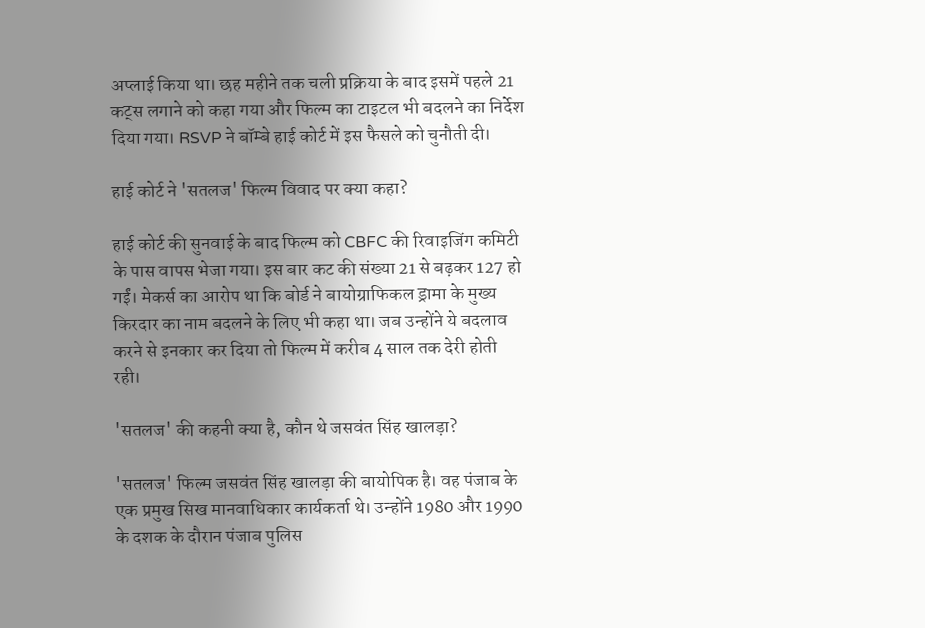अप्‍लाई किया था। छह महीने तक चली प्रक्रिया के बाद इसमें पहले 21 कट्स लगाने को कहा गया और फिल्‍म का टाइटल भी बदलने का निर्देश दिया गया। RSVP ने बॉम्बे हाई कोर्ट में इस फैसले को चुनौती दी।

हाई कोर्ट ने 'सतलज' फिल्‍म विवाद पर क्‍या कहा?

हाई कोर्ट की सुनवाई के बाद फिल्म को CBFC की रिवाइजिंग कमिटी के पास वापस भेजा गया। इस बार कट की संख्या 21 से बढ़कर 127 हो गईं। मेकर्स का आरोप था कि बोर्ड ने बायोग्राफ‍िकल ड्रामा के मुख्य किरदार का नाम बदलने के लिए भी कहा था। जब उन्होंने ये बदलाव करने से इनकार कर दिया तो फ‍िल्म में करीब 4 साल तक देरी होती रही।

'सतलज' की कहनी क्‍या है, कौन थे जसवंत सिंह खालड़ा?

'सतलज' फिल्‍म जसवंत सिंह खालड़ा की बायोपिक है। वह पंजाब के एक प्रमुख सिख मानवाधिकार कार्यकर्ता थे। उन्होंने 1980 और 1990 के दशक के दौरान पंजाब पुलिस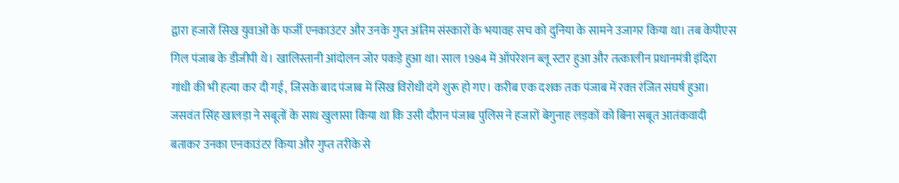द्वारा हजारों सिख युवाओं के फर्जी एनकाउंटर और उनके गुप्त अंतिम संस्कारों के भयावह सच को दुनिया के सामने उजागर किया था। तब केपीएस गिल पंजाब के डीजीपी थे। खालिस्तानी आंदोलन जोर पकड़े हुआ था। साल 1984 में ऑपरेशन ब्लू स्टार हुआ और तत्कालीन प्रधानमंत्री इंदिरा गांधी की भी हत्या कर दी गई, जिसके बाद पंजाब में सिख विरोधी दंगे शुरू हो गए। करीब एक दशक तक पंजाब में रक्‍त रंजित संघर्ष हुआ। जसवंत सिंह खालड़ा ने सबूतों के साथ खुलासा किया था कि उसी दौरान पंजाब पुलिस ने हजारों बेगुनाह लड़कों को बिना सबूत आतंकवादी बताकर उनका एनकाउंटर किया और गुप्‍त तरीके से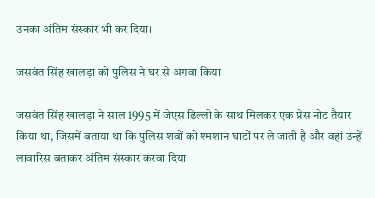उनका अंतिम संस्‍कार भी कर दिया।

जसवंत सिंह खालड़ा को पुलिस ने घर से अगवा किया

जसवंत सिंह खालड़ा ने साल 1995 में जेएस ढिल्लो के साथ मिलकर एक प्रेस नोट तैयार किया था, जिसमें बताया था कि पुलिस शवों को श्मशान घाटों पर ले जाती है और वहां उन्हें लावारिस बताकर अंतिम संस्कार करवा दिया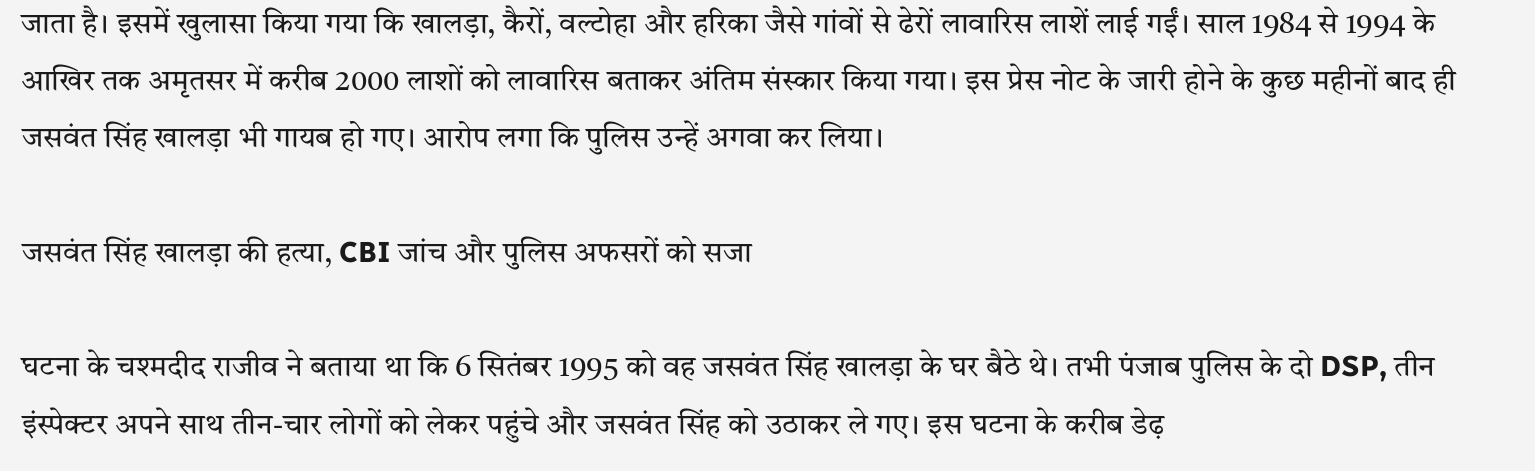जाता है। इसमें खुलासा किया गया कि खालड़ा, कैरों, वल्टोहा और हरिका जैसे गांवों से ढेरों लावारिस लाशें लाई गईं। साल 1984 से 1994 के आखिर तक अमृतसर में करीब 2000 लाशों को लावारिस बताकर अंतिम संस्कार किया गया। इस प्रेस नोट के जारी होने के कुछ महीनों बाद ही जसवंत सिंह खालड़ा भी गायब हो गए। आरोप लगा कि पुलिस उन्‍हें अगवा कर लिया।

जसवंत सिंह खालड़ा की हत्‍या, CBI जांच और पुलिस अफसरों को सजा

घटना के चश्मदीद राजीव ने बताया था कि 6 सितंबर 1995 को वह जसवंत सिंह खालड़ा के घर बैठे थे। तभी पंजाब पुलिस के दो DSP, तीन इंस्पेक्टर अपने साथ तीन-चार लोगों को लेकर पहुंचे और जसवंत सिंह को उठाकर ले गए। इस घटना के करीब डेढ़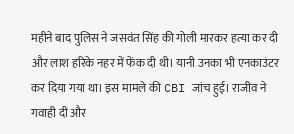महीने बाद पुलिस ने जसवंत सिंह की गोली मारकर हत्या कर दी और लाश हरिके नहर में फेंक दी थी। यानी उनका भी एनकाउंटर कर दिया गया था। इस मामले की CBI जांच हुई। राजीव ने गवाही दी और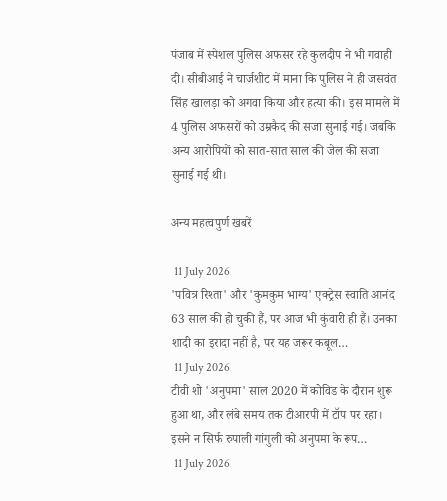पंजाब में स्पेशल पुलिस अफसर रहे कुलदीप ने भी गवाही दी। सीबीआई ने चार्जशीट में माना कि पुलिस ने ही जसवंत सिंह खालड़ा को अगवा किया और हत्या की। इस मामले में 4 पुलिस अफसरों को उम्रकैद की सजा सुनाई गई। जबकि अन्य आरोपियों को सात-सात साल की जेल की सजा सुनाई गई थी।

अन्य महत्वपुर्ण खबरें

 11 July 2026
'पवित्र रिश्ता' और 'कुमकुम भाग्य' एक्ट्रेस स्वाति आनंद 63 साल की हो चुकी हैं, पर आज भी कुंवारी ही हैं। उनका शादी का इरादा नहीं है, पर यह जरूर कबूल…
 11 July 2026
टीवी शो 'अनुपमा' साल 2020 में कोविड के दौरान शुरू हुआ था, और लंबे समय तक टीआरपी में टॉप पर रहा। इसने न सिर्फ रुपाली गांगुली को अनुपमा के रूप…
 11 July 2026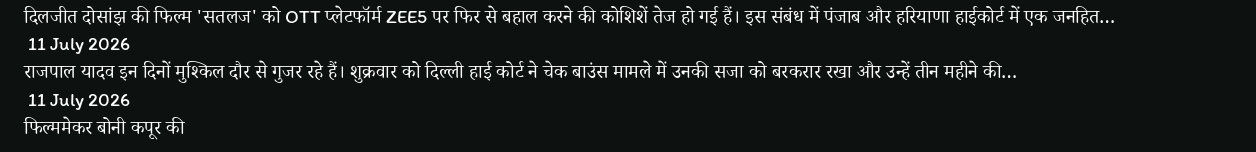दिलजीत दोसांझ की फिल्म 'सतलज' को OTT प्लेटफॉर्म ZEE5 पर फिर से बहाल करने की कोशिशें तेज हो गई हैं। इस संबंध में पंजाब और हरियाणा हाईकोर्ट में एक जनहित…
 11 July 2026
राजपाल यादव इन दिनों मुश्किल दौर से गुजर रहे हैं। शुक्रवार को दिल्ली हाई कोर्ट ने चेक बाउंस मामले में उनकी सजा को बरकरार रखा और उन्हें तीन महीने की…
 11 July 2026
फिल्ममेकर बोनी कपूर की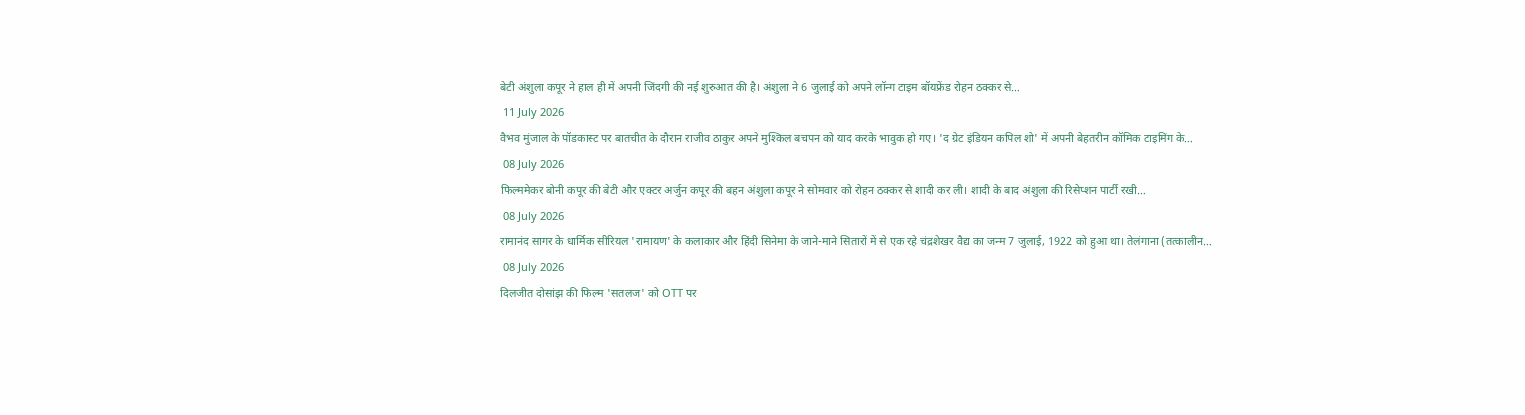बेटी अंशुला कपूर ने हाल ही में अपनी जिंदगी की नई शुरुआत की है। अंशुला ने 6 जुलाई को अपने लॉन्ग टाइम बॉयफ्रेंड रोहन ठक्कर से…
 11 July 2026
वैभव मुंजाल के पॉडकास्ट पर बातचीत के दौरान राजीव ठाकुर अपने मुश्किल बचपन को याद करके भावुक हो गए। 'द ग्रेट इंडियन कपिल शो' में अपनी बेहतरीन कॉमिक टाइमिंग के…
 08 July 2026
फिल्ममेकर बोनी कपूर की बेटी और एक्टर अर्जुन कपूर की बहन अंशुला कपूर ने सोमवार को रोहन ठक्कर से शादी कर ली। शादी के बाद अंशुला की रिसेप्शन पार्टी रखी…
 08 July 2026
रामानंद सागर के धार्मिक सीरियल 'रामायण' के कलाकार और हिंदी सिनेमा के जाने-माने सितारों में से एक रहे चंद्रशेखर वैद्य का जन्म 7 जुलाई, 1922 को हुआ था। तेलंगाना (तत्कालीन…
 08 July 2026
दिलजीत दोसांझ की फिल्‍म 'सतलज' को OTT पर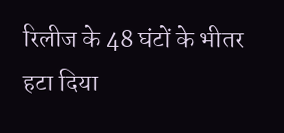रिलीज के 48 घंटों के भीतर हटा दिया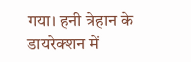गया। हनी त्रेहान के डायरेक्‍शन में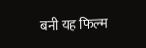बनी यह फिल्‍म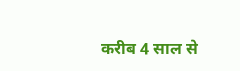करीब 4 साल से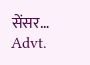सेंसर…
Advt.